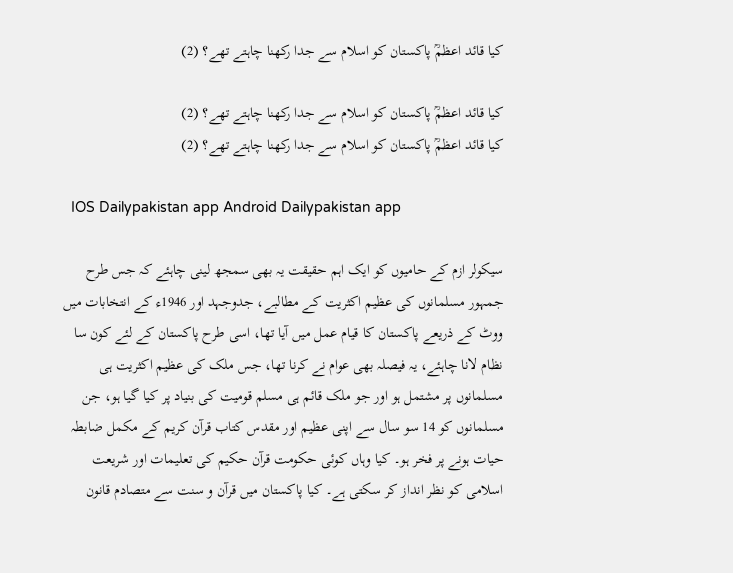کیا قائد اعظمؒ پاکستان کو اسلام سے جدا رکھنا چاہتے تھے؟ (2)

کیا قائد اعظمؒ پاکستان کو اسلام سے جدا رکھنا چاہتے تھے؟ (2)
کیا قائد اعظمؒ پاکستان کو اسلام سے جدا رکھنا چاہتے تھے؟ (2)

  IOS Dailypakistan app Android Dailypakistan app

سیکولر ازم کے حامیوں کو ایک اہم حقیقت یہ بھی سمجھ لینی چاہئے کہ جس طرح جمہور مسلمانوں کی عظیم اکثریت کے مطالبے، جدوجہد اور 1946ء کے انتخابات میں ووٹ کے ذریعے پاکستان کا قیام عمل میں آیا تھا، اسی طرح پاکستان کے لئے کون سا نظام لانا چاہئے، یہ فیصلہ بھی عوام نے کرنا تھا، جس ملک کی عظیم اکثریت ہی مسلمانوں پر مشتمل ہو اور جو ملک قائم ہی مسلم قومیت کی بنیاد پر کیا گیا ہو، جن مسلمانوں کو 14 سو سال سے اپنی عظیم اور مقدس کتاب قرآن کریم کے مکمل ضابطہ حیات ہونے پر فخر ہو۔ کیا وہاں کوئی حکومت قرآن حکیم کی تعلیمات اور شریعت اسلامی کو نظر انداز کر سکتی ہے۔ کیا پاکستان میں قرآن و سنت سے متصادم قانون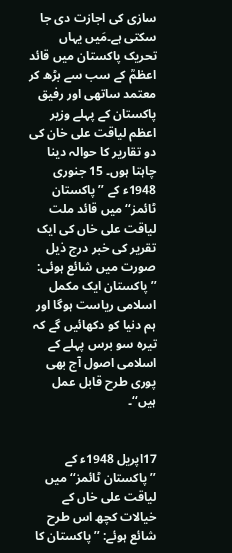سازی کی اجازت دی جا سکتی ہے۔مَیں یہاں تحریک پاکستان میں قائد اعظمؒ کے سب سے بڑھ کر معتمد ساتھی اور رفیق پاکستان کے پہلے وزیر اعظم لیاقت علی خان کی دو تقاریر کا حوالہ دینا چاہتا ہوں۔ 15 جنوری 1948ء کے ’’پاکستان ٹائمز‘‘ میں قائد ملت لیاقت علی خاں کی ایک تقریر کی خبر درج ذیل صورت میں شائع ہوئی: ’’پاکستان ایک مکمل اسلامی ریاست ہوگا اور ہم دنیا کو دکھائیں گے کہ تیرہ سو برس پہلے کے اسلامی اصول آج بھی پوری طرح قابل عمل ہیں‘‘۔


17اپریل 1948ء کے ’’پاکستان ٹائمز‘‘ میں لیاقت علی خاں کے خیالات کچھ اس طرح شائع ہوئے: ’’پاکستان کا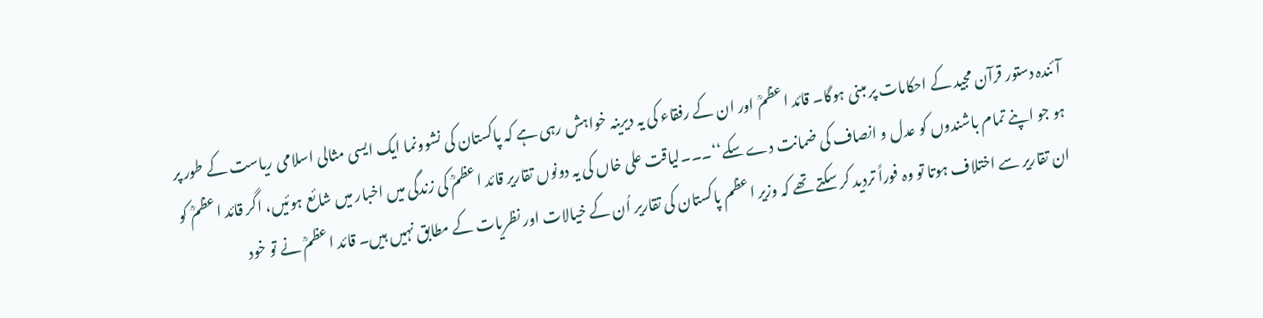آئندہ دستور قرآن مجید کے احکامات پر مبنی ہوگا۔ قائد اعظمؒ اور ان کے رفقاء کی یہ دیرینہ خواہش رہی ہے کہ پاکستان کی نشوونما ایک ایسی مثالی اسلامی ریاست کے طور پر ہو جو اپنے تمام باشندوں کو عدل و انصاف کی ضمانت دے سکے‘‘۔۔۔لیاقت علی خاں کی یہ دونوں تقاریر قائد اعظمؒ کی زندگی میں اخبار میں شائع ہوئیں، اگر قائد اعظمؒ کو ان تقاریر سے اختلاف ہوتا تو وہ فوراً تردید کر سکتے تھے کہ وزیر اعظم پاکستان کی تقاریر اُن کے خیالات اور نظریات کے مطابق نہیں ہیں۔ قائد اعظمؒ نے تو خود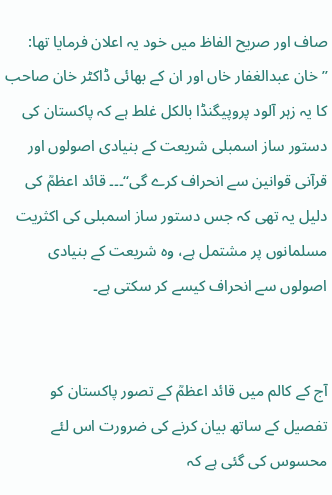صاف اور صریح الفاظ میں خود یہ اعلان فرمایا تھا: ’’خان عبدالغفار خاں اور ان کے بھائی ڈاکٹر خان صاحب کا یہ زہر آلود پروپیگنڈا بالکل غلط ہے کہ پاکستان کی دستور ساز اسمبلی شریعت کے بنیادی اصولوں اور قرآنی قوانین سے انحراف کرے گی‘‘۔۔۔ قائد اعظمؒ کی دلیل یہ تھی کہ جس دستور ساز اسمبلی کی اکثریت مسلمانوں پر مشتمل ہے، وہ شریعت کے بنیادی اصولوں سے انحراف کیسے کر سکتی ہے۔


آج کے کالم میں قائد اعظمؒ کے تصور پاکستان کو تفصیل کے ساتھ بیان کرنے کی ضرورت اس لئے محسوس کی گئی ہے کہ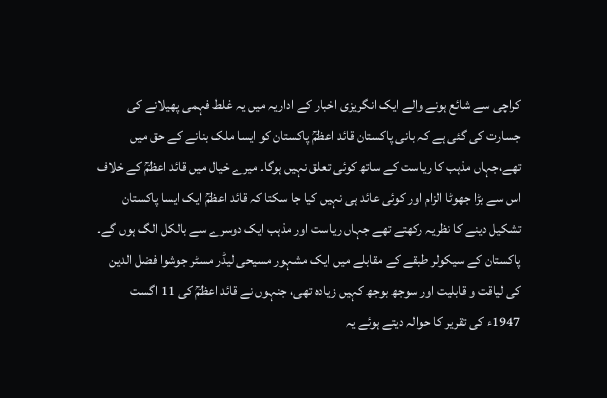کراچی سے شائع ہونے والے ایک انگریزی اخبار کے اداریہ میں یہ غلط فہمی پھیلانے کی جسارت کی گئی ہے کہ بانی پاکستان قائد اعظمؒ پاکستان کو ایسا ملک بنانے کے حق میں تھے،جہاں مذہب کا ریاست کے ساتھ کوئی تعلق نہیں ہوگا۔ میرے خیال میں قائد اعظمؒ کے خلاف اس سے بڑا جھوٹا الزام اور کوئی عائد ہی نہیں کیا جا سکتا کہ قائد اعظمؒ ایک ایسا پاکستان تشکیل دینے کا نظریہ رکھتے تھے جہاں ریاست اور مذہب ایک دوسرے سے بالکل الگ ہوں گے۔ پاکستان کے سیکولر طبقے کے مقابلے میں ایک مشہور مسیحی لیڈر مسٹر جوشوا فضل الدین کی لیاقت و قابلیت اور سوجھ بوجھ کہیں زیادہ تھی، جنہوں نے قائد اعظمؒ کی 11 اگست 1947ء کی تقریر کا حوالہ دیتے ہوئے یہ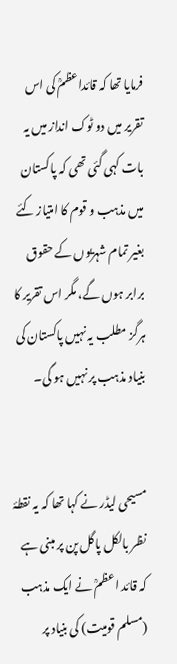فرمایا تھا کہ قائداعظمؒ کی اس تقریر میں دو ٹوک انداز میں یہ بات کہی گئی تھی کہ پاکستان میں مذہب و قوم کا امتیاز کئے بغیر تمام شہریوں کے حقوق برابر ہوں گے، مگر اس تقریر کا ہرگز مطلب یہ نہیں پاکستان کی بنیاد مذہب پر نہیں ہو گی۔


مسیحی لیڈر نے کہا تھا کہ یہ نقطۂ نظر بالکل پاگل پن پر مبنی ہے کہ قائد اعظمؒ نے ایک مذہب (مسلم قومیت) کی بنیاد پر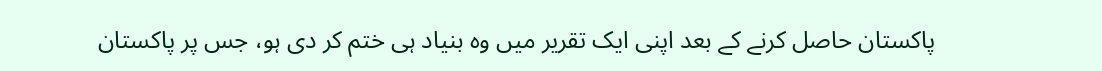پاکستان حاصل کرنے کے بعد اپنی ایک تقریر میں وہ بنیاد ہی ختم کر دی ہو، جس پر پاکستان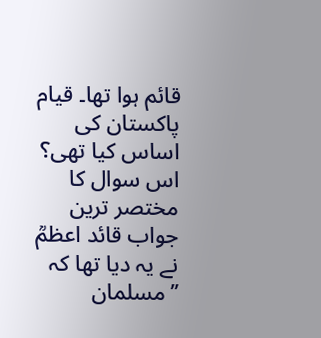قائم ہوا تھا۔ قیام پاکستان کی اساس کیا تھی؟ اس سوال کا مختصر ترین جواب قائد اعظمؒ نے یہ دیا تھا کہ ’’مسلمان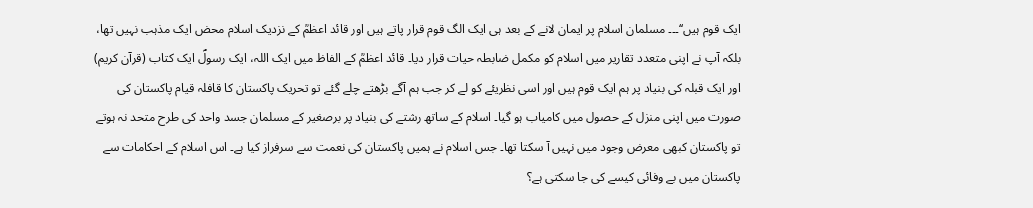ایک قوم ہیں‘‘۔۔۔ مسلمان اسلام پر ایمان لانے کے بعد ہی ایک الگ قوم قرار پاتے ہیں اور قائد اعظمؒ کے نزدیک اسلام محض ایک مذہب نہیں تھا، بلکہ آپ نے اپنی متعدد تقاریر میں اسلام کو مکمل ضابطہ حیات قرار دیا۔ قائد اعظمؒ کے الفاظ میں ایک اللہ، ایک رسولؐ ایک کتاب (قرآن کریم) اور ایک قبلہ کی بنیاد پر ہم ایک قوم ہیں اور اسی نظریئے کو لے کر جب ہم آگے بڑھتے چلے گئے تو تحریک پاکستان کا قافلہ قیام پاکستان کی صورت میں اپنی منزل کے حصول میں کامیاب ہو گیا۔ اسلام کے ساتھ رشتے کی بنیاد پر برصغیر کے مسلمان جسد واحد کی طرح متحد نہ ہوتے تو پاکستان کبھی معرض وجود میں نہیں آ سکتا تھا۔ جس اسلام نے ہمیں پاکستان کی نعمت سے سرفراز کیا ہے۔ اس اسلام کے احکامات سے پاکستان میں بے وفائی کیسے کی جا سکتی ہے؟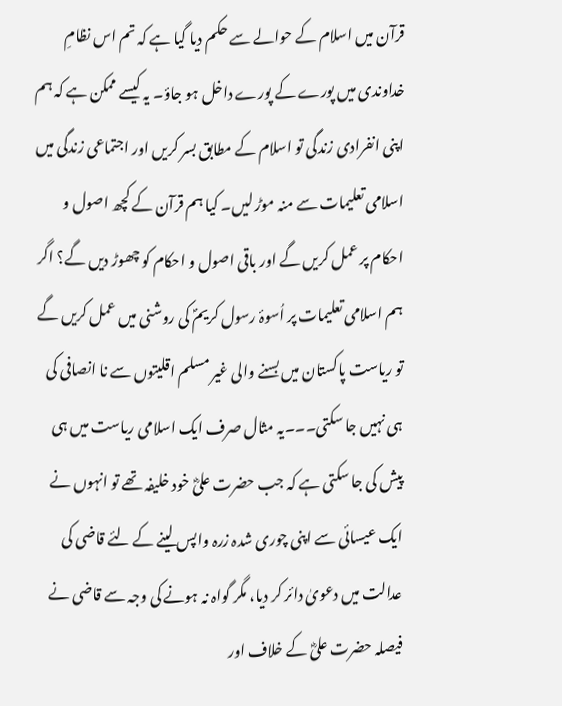قرآن میں اسلام کے حوالے سے حکم دیا گیا ہے کہ تم اس نظامِ خداوندی میں پورے کے پورے داخل ہو جاؤ۔ یہ کیسے ممکن ہے کہ ہم اپنی انفرادی زندگی تو اسلام کے مطابق بسر کریں اور اجتماعی زندگی میں اسلامی تعلیمات سے منہ موڑ لیں۔ کیا ہم قرآن کے کچھ اصول و احکام پر عمل کریں گے اور باقی اصول و احکام کو چھوڑ دیں گے؟ اگر ہم اسلامی تعلیمات پر اُسوۂ رسول کریمؐ کی روشنی میں عمل کریں گے تو ریاست پاکستان میں بسنے والی غیر مسلم اقلیتوں سے نا انصافی کی ہی نہیں جا سکتی۔۔۔یہ مثال صرف ایک اسلامی ریاست میں ہی پیش کی جا سکتی ہے کہ جب حضرت علیؓ خود خلیفہ تھے تو انہوں نے ایک عیسائی سے اپنی چوری شدہ زرہ واپس لینے کے لئے قاضی کی عدالت میں دعویٰ دائر کر دیا، مگر گواہ نہ ہونے کی وجہ سے قاضی نے فیصلہ حضرت علیؓ کے خلاف اور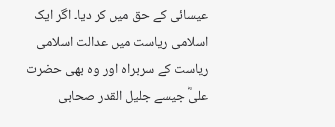عیسائی کے حق میں کر دیا۔ اگر ایک اسلامی ریاست میں عدالت اسلامی ریاست کے سربراہ اور وہ بھی حضرت علیؓ جیسے جلیل القدر صحابی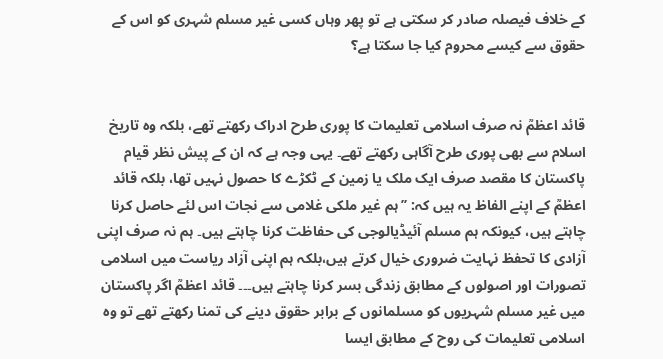کے خلاف فیصلہ صادر کر سکتی ہے تو پھر وہاں کسی غیر مسلم شہری کو اس کے حقوق سے کیسے محروم کیا جا سکتا ہے؟


قائد اعظمؒ نہ صرف اسلامی تعلیمات کا پوری طرح ادراک رکھتے تھے، بلکہ وہ تاریخ اسلام سے بھی پوری طرح آگاہی رکھتے تھے۔ یہی وجہ ہے کہ ان کے پیش نظر قیام پاکستان کا مقصد صرف ایک ملک یا زمین کے ٹکڑے کا حصول نہیں تھا، بلکہ قائد اعظمؒ کے اپنے الفاظ یہ ہیں کہ: ’’ہم غیر ملکی غلامی سے نجات اس لئے حاصل کرنا چاہتے ہیں، کیونکہ ہم مسلم آئیڈیالوجی کی حفاظت کرنا چاہتے ہیں۔ ہم نہ صرف اپنی آزادی کا تحفظ نہایت ضروری خیال کرتے ہیں،بلکہ ہم اپنی آزاد ریاست میں اسلامی تصورات اور اصولوں کے مطابق زندگی بسر کرنا چاہتے ہیں۔۔۔ قائد اعظمؒ اگر پاکستان میں غیر مسلم شہریوں کو مسلمانوں کے برابر حقوق دینے کی تمنا رکھتے تھے تو وہ اسلامی تعلیمات کی روح کے مطابق ایسا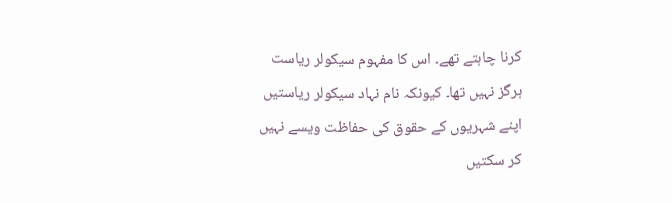کرنا چاہتے تھے۔ اس کا مفہوم سیکولر ریاست ہرگز نہیں تھا۔ کیونکہ نام نہاد سیکولر ریاستیں اپنے شہریوں کے حقوق کی حفاظت ویسے نہیں کر سکتیں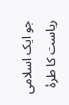جو ایک اسلامی ریاست کا طرۂ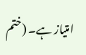امتیاز ہے۔ (ختم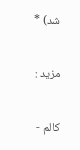شد) *

مزید :

کالم -